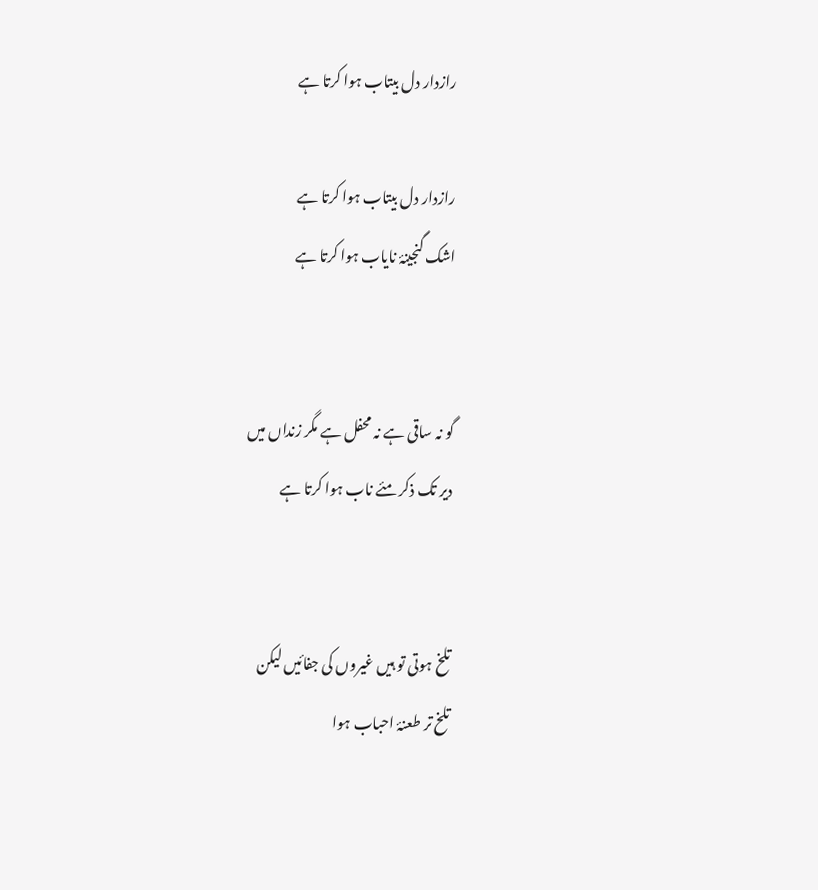رازدار دل بیتاب ہوا کرتا ہے

رازدار دل بیتاب ہوا کرتا ہے
اشک گنجینۂ نایاب ہوا کرتا ہے


گو نہ ساقی ہے نہ محفل ہے مگر زنداں میں
دیر تک ذکر مئے ناب ہوا کرتا ہے


تلخ ہوتی تو ہیں غیروں کی جفائیں لیکن
تلخ تر طعنۂ احباب ہوا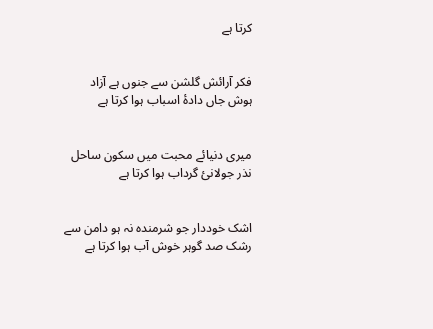کرتا ہے


فکر آرائش گلشن سے جنوں ہے آزاد
ہوش جاں دادۂ اسباب ہوا کرتا ہے


میری دنیائے محبت میں سکون ساحل
نذر جولانیٔ گرداب ہوا کرتا ہے


اشک خوددار جو شرمندہ نہ ہو دامن سے
رشک صد گوہر‌ خوش آب ہوا کرتا ہے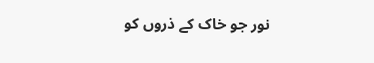نور جو خاک کے ذروں کو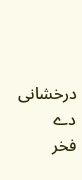درخشانی دے
فخر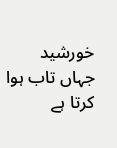خورشید جہاں تاب ہوا کرتا ہے